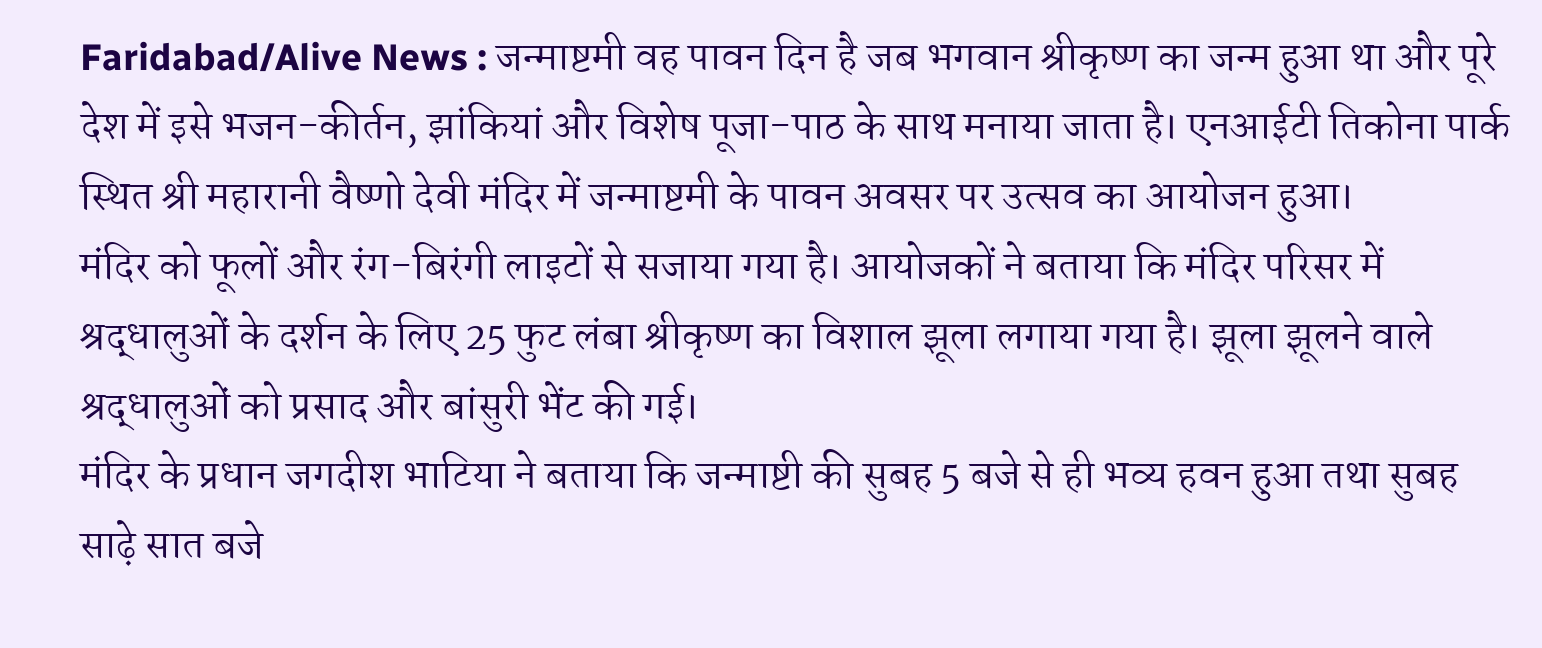Faridabad/Alive News : जन्माष्टमी वह पावन दिन है जब भगवान श्रीकृष्ण का जन्म हुआ था और पूरे देश में इसे भजन-कीर्तन, झांकियां और विशेष पूजा-पाठ के साथ मनाया जाता है। एनआईटी तिकोना पार्क स्थित श्री महारानी वैष्णो देवी मंदिर में जन्माष्टमी के पावन अवसर पर उत्सव का आयोजन हुआ।
मंदिर को फूलों और रंग-बिरंगी लाइटों से सजाया गया है। आयोजकों ने बताया कि मंदिर परिसर में श्रद्धालुओं के दर्शन के लिए 25 फुट लंबा श्रीकृष्ण का विशाल झूला लगाया गया है। झूला झूलने वाले श्रद्धालुओं को प्रसाद और बांसुरी भेंट की गई।
मंदिर के प्रधान जगदीश भाटिया ने बताया कि जन्माष्टी की सुबह 5 बजे से ही भव्य हवन हुआ तथा सुबह साढ़े सात बजे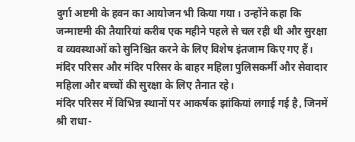दुर्गा अष्टमी के हवन का आयोजन भी किया गया। उन्होंने कहा कि जन्माष्टमी की तैयारियां करीब एक महीने पहले से चल रही थी और सुरक्षा व व्यवस्थाओं को सुनिश्चित करने के लिए विशेष इंतजाम किए गए हैं। मंदिर परिसर और मंदिर परिसर के बाहर महिला पुलिसकर्मी और सेवादार महिला और बच्चों की सुरक्षा के लिए तैनात रहे।
मंदिर परिसर में विभिन्न स्थानों पर आकर्षक झांकियां लगाई गई है, जिनमें श्री राधा-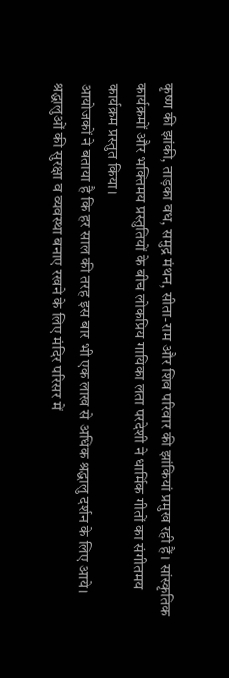कृष्ण की झांकी, ताड़का वध, समुद्र मंथन, सीता-राम और शिव परिवार की झांकियां प्रमुख रही हैं। सांस्कृतिक कार्यक्रमों और भक्तिमय प्रस्तुतियों के बीच लोकप्रिय गायिका लता परदेशी ने धार्मिक गीतों का संगीतमय कार्यक्रम प्रस्तुत किया।
आयोजकों ने बताया है कि हर साल की तरह इस बार भी एक लाख से अधिक श्रद्धालु दर्शन के लिए आये। श्रद्धालुओं की सुरक्षा व व्यवस्था बनाए रखने के लिए मंदिर परिसर में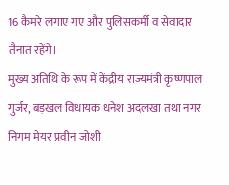16 कैमरे लगाए गए और पुलिसकर्मी व सेवादार तैनात रहेंगे।
मुख्य अतिथि के रूप में केंद्रीय राज्यमंत्री कृष्णपाल गुर्जर, बड़खल विधायक धनेश अदलखा तथा नगर निगम मेयर प्रवीन जोशी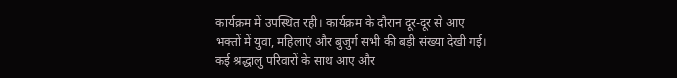कार्यक्रम में उपस्थित रही। कार्यक्रम के दौरान दूर-दूर से आए भक्तों में युवा, महिलाएं और बुजुर्ग सभी की बड़ी संख्या देखी गई। कई श्रद्धालु परिवारों के साथ आए और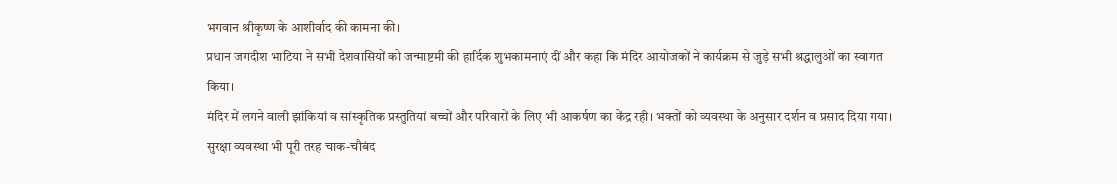भगवान श्रीकृष्ण के आशीर्वाद की कामना की।
प्रधान जगदीश भाटिया ने सभी देशवासियों को जन्माष्टमी की हार्दिक शुभकामनाएं दीं और कहा कि मंदिर आयोजकों ने कार्यक्रम से जुड़े सभी श्रद्धालुओं का स्वागत किया।
मंदिर में लगने वाली झांकियां व सांस्कृतिक प्रस्तुतियां बच्चों और परिवारों के लिए भी आकर्षण का केंद्र रही। भक्तों को व्यवस्था के अनुसार दर्शन व प्रसाद दिया गया।
सुरक्षा व्यवस्था भी पूरी तरह चाक-चौबंद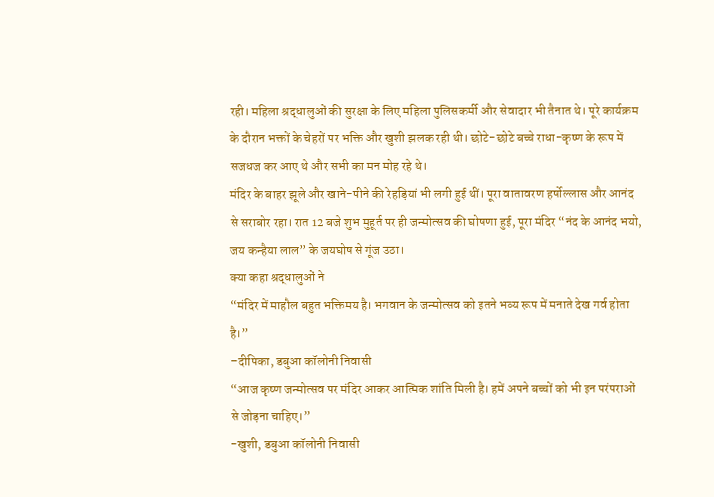रही। महिला श्रद्धालुओं की सुरक्षा के लिए महिला पुलिसकर्मी और सेवादार भी तैनात थे। पूरे कार्यक्रम के दौरान भक्तों के चेहरों पर भक्ति और खुशी झलक रही थी। छोटे-छोटे बच्चे राधा-कृष्ण के रूप में सजधज कर आए थे और सभी का मन मोह रहे थे।
मंदिर के बाहर झूले और खाने-पीने की रेहड़ियां भी लगी हुई थीं। पूरा वातावरण हर्षोल्लास और आनंद से सराबोर रहा। रात 12 बजे शुभ मुहूर्त पर ही जन्मोत्सव की घोषणा हुई, पूरा मंदिर “नंद के आनंद भयो, जय कन्हैया लाल” के जयघोष से गूंज उठा।
क्या कहा श्रद्धालुओं ने
“मंदिर में माहौल बहुत भक्तिमय है। भगवान के जन्मोत्सव को इतने भव्य रूप में मनाते देख गर्व होता है।”
–दीपिका, डबुआ कॉलोनी निवासी
“आज कृष्ण जन्मोत्सव पर मंदिर आकर आत्मिक शांति मिली है। हमें अपने बच्चों को भी इन परंपराओं से जोड़ना चाहिए।”
-खुशी, डबुआ कॉलोनी निवासी